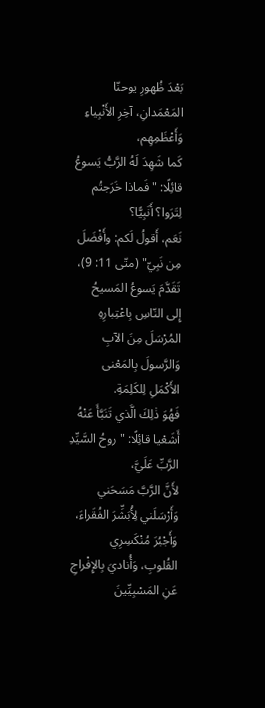بَعْدَ ظُهورِ يوحنّا المَعْمَدانِ، آخِرِ الأَنْبِياءِ وَأَعْظَمِهِم،
كَما شَهِدَ لَهُ الرَّبُّ يَسوعُ قائِلًا: "فَماذا خَرَجتُم لِتَرَوا؟ أَنَبِيًّا؟
نَعَم، أَقولُ لَكم: وأَفْضَلَ مِن نَبِيّ" (متّى 11: 9)، تَقَدَّمَ يَسوعُ المَسيحُ
إِلى النّاسِ بِاعْتِبارِهِ المُرْسَلَ مِنَ الآبِ وَالرَّسولَ بِالمَعْنى الأَكْمَلِ لِلكَلِمَةِ.
فَهُوَ ذٰلِكَ الَّذي تَنَبَّأَ عَنْهُ أَشَعْيا قائِلًا: "روحُ السَّيِّدِ الرَّبِّ عَلَيَّ،
لأَنَّ الرَّبَّ مَسَحَني وَأَرْسَلَني لِأُبَشِّرَ الفُقَراءَ، وَأَجْبُرَ مُنْكَسِرِي
القُلوبِ، وَأُناديَ بِالإِفْراجِ عَنِ المَسْبِيِّينَ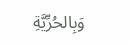وَبِالحُرِّيَّةِ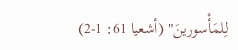لِلمَأْسورينَ" (أشعيا 61: 1-2)